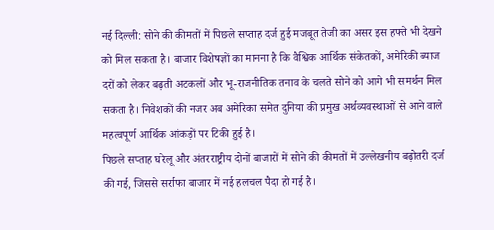नई दिल्ली: सोने की कीमतों में पिछले सप्ताह दर्ज हुई मजबूत तेजी का असर इस हफ्ते भी देखने को मिल सकता है। बाजार विशेषज्ञों का मानना है कि वैश्विक आर्थिक संकेतकों, अमेरिकी ब्याज दरों को लेकर बढ़ती अटकलों और भू-राजनीतिक तनाव के चलते सोने को आगे भी समर्थन मिल सकता है। निवेशकों की नजर अब अमेरिका समेत दुनिया की प्रमुख अर्थव्यवस्थाओं से आने वाले महत्वपूर्ण आर्थिक आंकड़ों पर टिकी हुई है।
पिछले सप्ताह घरेलू और अंतरराष्ट्रीय दोनों बाजारों में सोने की कीमतों में उल्लेखनीय बढ़ोतरी दर्ज की गई, जिससे सर्राफा बाजार में नई हलचल पैदा हो गई है।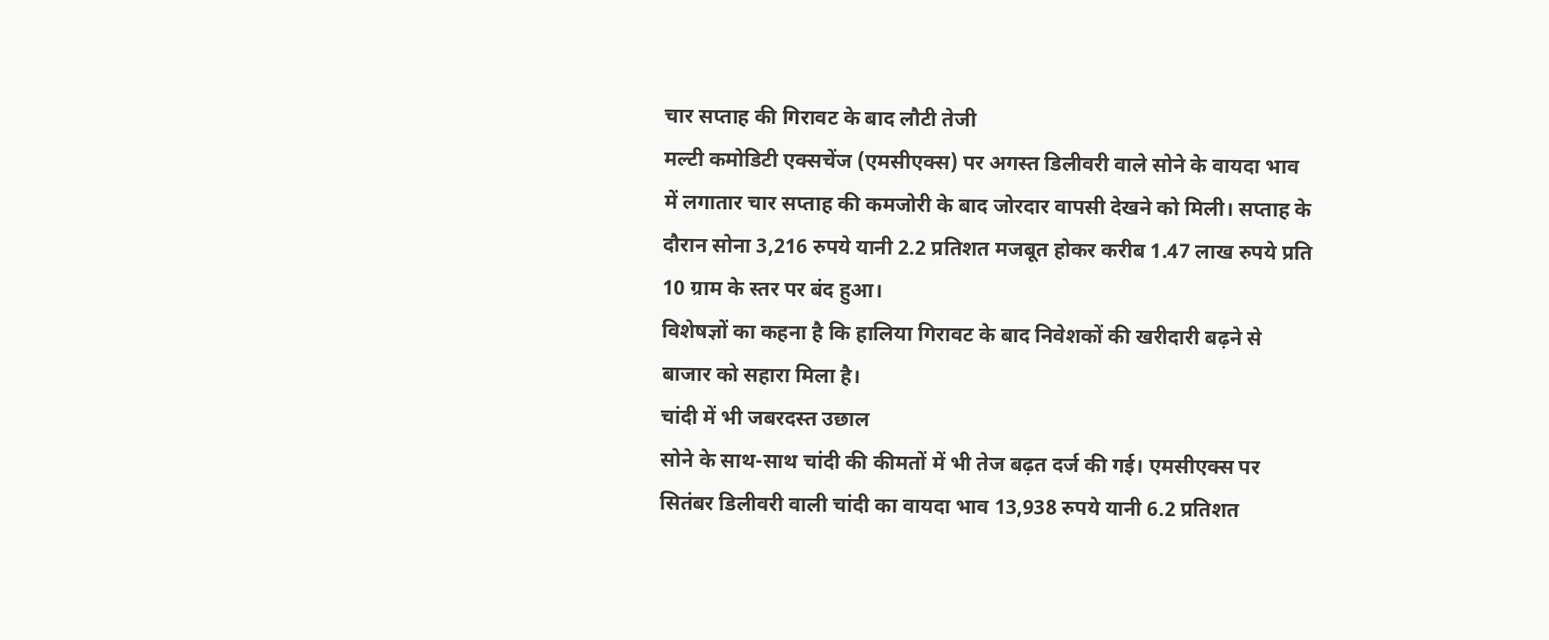चार सप्ताह की गिरावट के बाद लौटी तेजी
मल्टी कमोडिटी एक्सचेंज (एमसीएक्स) पर अगस्त डिलीवरी वाले सोने के वायदा भाव में लगातार चार सप्ताह की कमजोरी के बाद जोरदार वापसी देखने को मिली। सप्ताह के दौरान सोना 3,216 रुपये यानी 2.2 प्रतिशत मजबूत होकर करीब 1.47 लाख रुपये प्रति 10 ग्राम के स्तर पर बंद हुआ।
विशेषज्ञों का कहना है कि हालिया गिरावट के बाद निवेशकों की खरीदारी बढ़ने से बाजार को सहारा मिला है।
चांदी में भी जबरदस्त उछाल
सोने के साथ-साथ चांदी की कीमतों में भी तेज बढ़त दर्ज की गई। एमसीएक्स पर सितंबर डिलीवरी वाली चांदी का वायदा भाव 13,938 रुपये यानी 6.2 प्रतिशत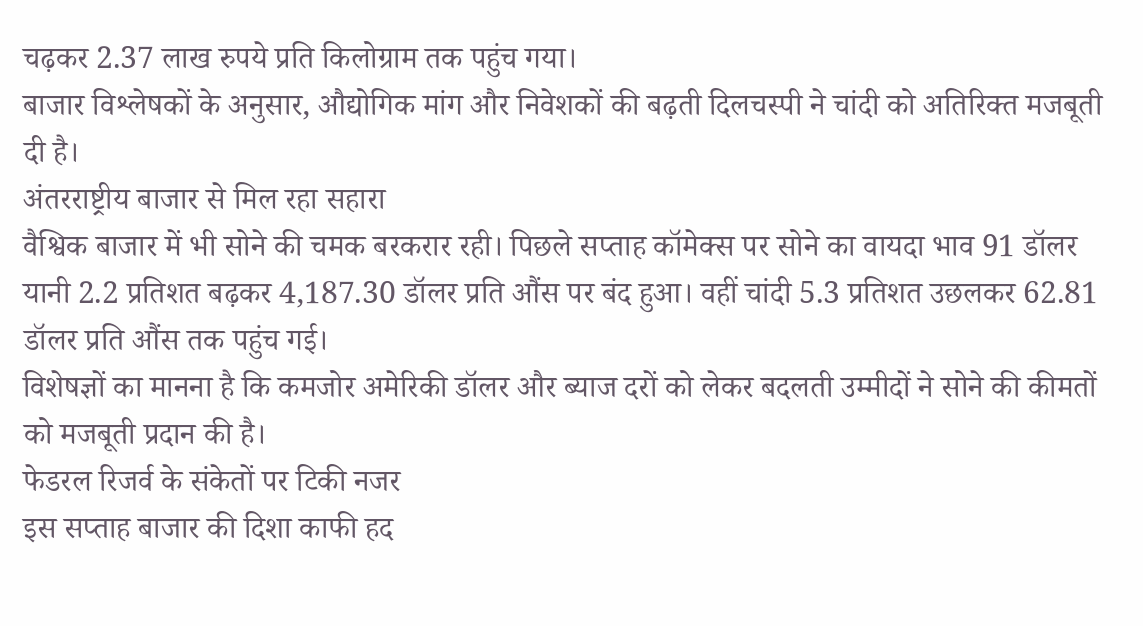चढ़कर 2.37 लाख रुपये प्रति किलोग्राम तक पहुंच गया।
बाजार विश्लेषकों के अनुसार, औद्योगिक मांग और निवेशकों की बढ़ती दिलचस्पी ने चांदी को अतिरिक्त मजबूती दी है।
अंतरराष्ट्रीय बाजार से मिल रहा सहारा
वैश्विक बाजार में भी सोने की चमक बरकरार रही। पिछले सप्ताह कॉमेक्स पर सोने का वायदा भाव 91 डॉलर यानी 2.2 प्रतिशत बढ़कर 4,187.30 डॉलर प्रति औंस पर बंद हुआ। वहीं चांदी 5.3 प्रतिशत उछलकर 62.81 डॉलर प्रति औंस तक पहुंच गई।
विशेषज्ञों का मानना है कि कमजोर अमेरिकी डॉलर और ब्याज दरों को लेकर बदलती उम्मीदों ने सोने की कीमतों को मजबूती प्रदान की है।
फेडरल रिजर्व के संकेतों पर टिकी नजर
इस सप्ताह बाजार की दिशा काफी हद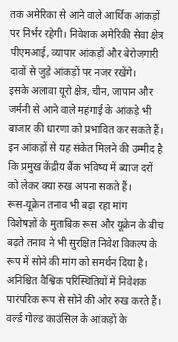तक अमेरिका से आने वाले आर्थिक आंकड़ों पर निर्भर रहेगी। निवेशक अमेरिकी सेवा क्षेत्र पीएमआई, व्यापार आंकड़ों और बेरोजगारी दावों से जुड़े आंकड़ों पर नजर रखेंगे।
इसके अलावा यूरो क्षेत्र, चीन, जापान और जर्मनी से आने वाले महंगाई के आंकड़े भी बाजार की धारणा को प्रभावित कर सकते हैं। इन आंकड़ों से यह संकेत मिलने की उम्मीद है कि प्रमुख केंद्रीय बैंक भविष्य में ब्याज दरों को लेकर क्या रुख अपना सकते हैं।
रूस-यूक्रेन तनाव भी बढ़ा रहा मांग
विशेषज्ञों के मुताबिक रूस और यूक्रेन के बीच बढ़ते तनाव ने भी सुरक्षित निवेश विकल्प के रूप में सोने की मांग को समर्थन दिया है। अनिश्चित वैश्विक परिस्थितियों में निवेशक पारंपरिक रूप से सोने की ओर रुख करते हैं।
वर्ल्ड गोल्ड काउंसिल के आंकड़ों के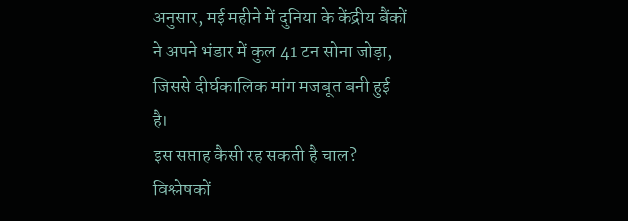अनुसार, मई महीने में दुनिया के केंद्रीय बैंकों ने अपने भंडार में कुल 41 टन सोना जोड़ा, जिससे दीर्घकालिक मांग मजबूत बनी हुई है।
इस सप्ताह कैसी रह सकती है चाल?
विश्लेषकों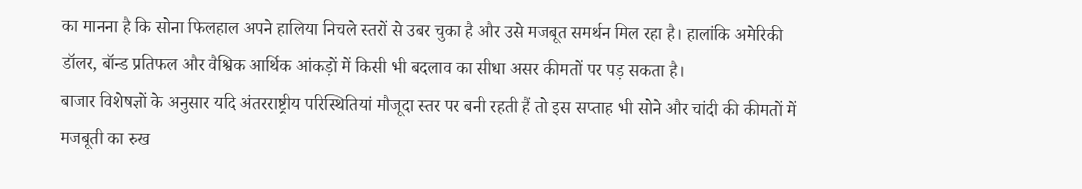का मानना है कि सोना फिलहाल अपने हालिया निचले स्तरों से उबर चुका है और उसे मजबूत समर्थन मिल रहा है। हालांकि अमेरिकी डॉलर, बॉन्ड प्रतिफल और वैश्विक आर्थिक आंकड़ों में किसी भी बदलाव का सीधा असर कीमतों पर पड़ सकता है।
बाजार विशेषज्ञों के अनुसार यदि अंतरराष्ट्रीय परिस्थितियां मौजूदा स्तर पर बनी रहती हैं तो इस सप्ताह भी सोने और चांदी की कीमतों में मजबूती का रुख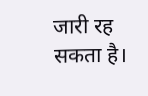जारी रह सकता है।